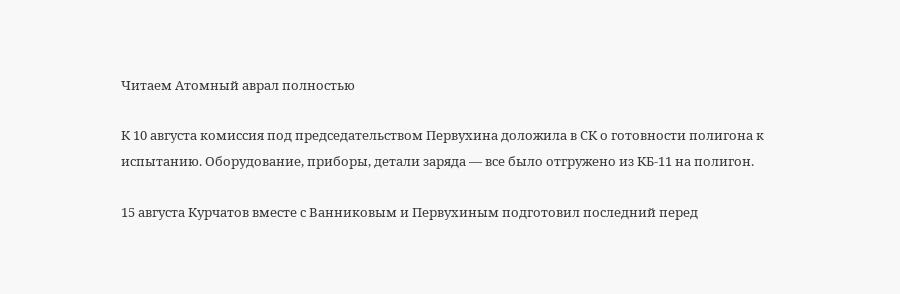Читаем Атомный аврал полностью

К 10 августа комиссия под председательством Первухина доложила в СК о готовности полигона к испытанию. Оборудование, приборы, детали заряда — все было отгружено из КБ-11 на полигон.

15 августа Курчатов вместе с Ванниковым и Первухиным подготовил последний перед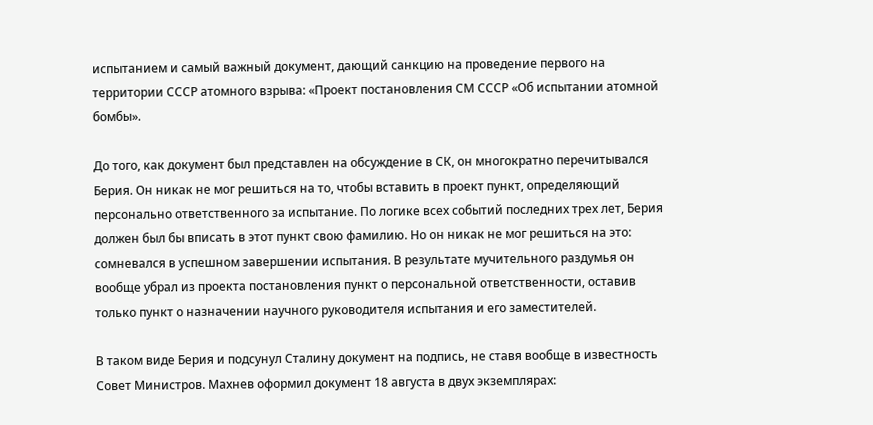испытанием и самый важный документ, дающий санкцию на проведение первого на территории СССР атомного взрыва: «Проект постановления СМ СССР «Об испытании атомной бомбы».

До того, как документ был представлен на обсуждение в СК, он многократно перечитывался Берия. Он никак не мог решиться на то, чтобы вставить в проект пункт, определяющий персонально ответственного за испытание. По логике всех событий последних трех лет, Берия должен был бы вписать в этот пункт свою фамилию. Но он никак не мог решиться на это: сомневался в успешном завершении испытания. В результате мучительного раздумья он вообще убрал из проекта постановления пункт о персональной ответственности, оставив только пункт о назначении научного руководителя испытания и его заместителей.

В таком виде Берия и подсунул Сталину документ на подпись, не ставя вообще в известность Совет Министров. Махнев оформил документ 18 августа в двух экземплярах: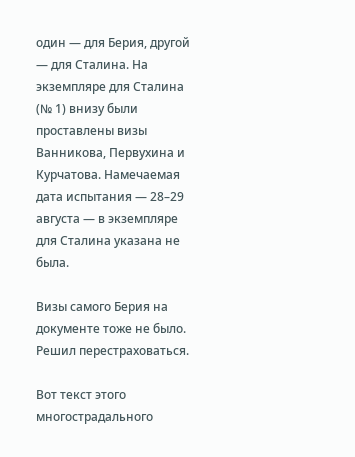один — для Берия, другой — для Сталина. На экземпляре для Сталина (№ 1) внизу были проставлены визы Ванникова, Первухина и Курчатова. Намечаемая дата испытания — 28–29 августа — в экземпляре для Сталина указана не была.

Визы самого Берия на документе тоже не было. Решил перестраховаться.

Вот текст этого многострадального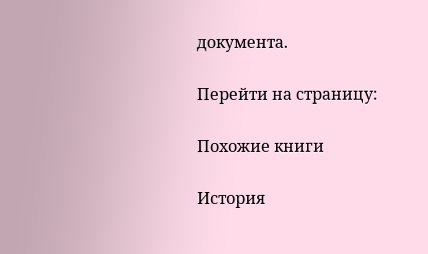документа.

Перейти на страницу:

Похожие книги

История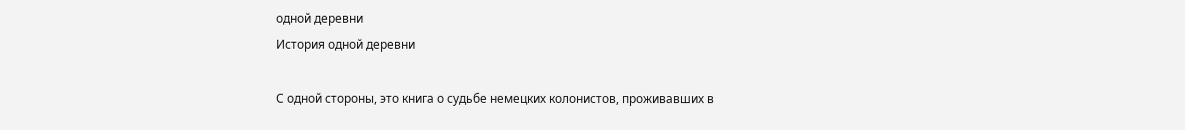одной деревни
История одной деревни

С одной стороны, это книга о судьбе немецких колонистов, проживавших в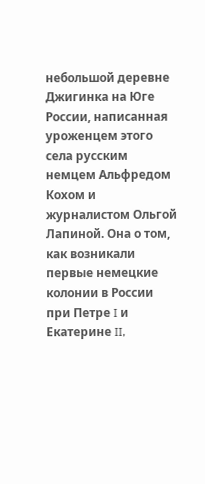небольшой деревне Джигинка на Юге России, написанная уроженцем этого села русским немцем Альфредом Кохом и журналистом Ольгой Лапиной. Она о том, как возникали первые немецкие колонии в России при Петре I и Екатерине II,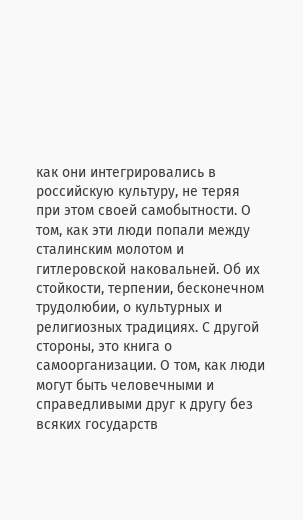как они интегрировались в российскую культуру, не теряя при этом своей самобытности. О том, как эти люди попали между сталинским молотом и гитлеровской наковальней. Об их стойкости, терпении, бесконечном трудолюбии, о культурных и религиозных традициях. С другой стороны, это книга о самоорганизации. О том, как люди могут быть человечными и справедливыми друг к другу без всяких государств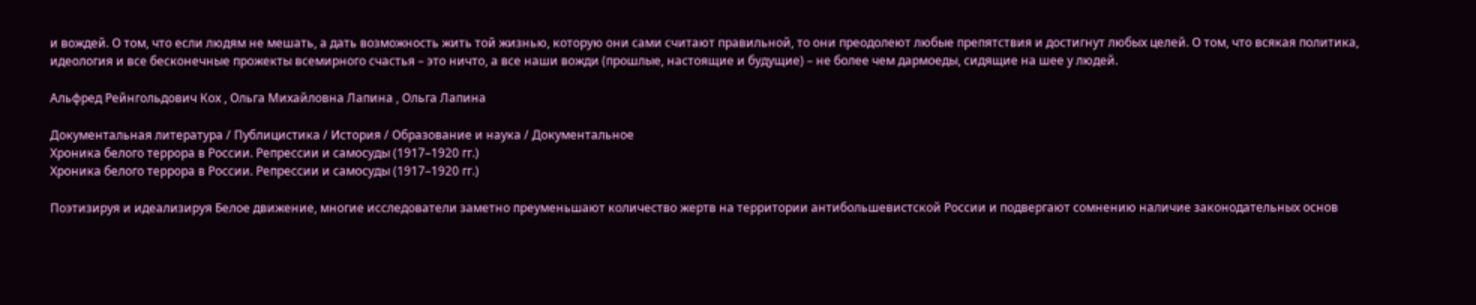и вождей. О том, что если людям не мешать, а дать возможность жить той жизнью, которую они сами считают правильной, то они преодолеют любые препятствия и достигнут любых целей. О том, что всякая политика, идеология и все бесконечные прожекты всемирного счастья – это ничто, а все наши вожди (прошлые, настоящие и будущие) – не более чем дармоеды, сидящие на шее у людей.

Альфред Рейнгольдович Кох , Ольга Михайловна Лапина , Ольга Лапина

Документальная литература / Публицистика / История / Образование и наука / Документальное
Хроника белого террора в России. Репрессии и самосуды (1917–1920 гг.)
Хроника белого террора в России. Репрессии и самосуды (1917–1920 гг.)

Поэтизируя и идеализируя Белое движение, многие исследователи заметно преуменьшают количество жертв на территории антибольшевистской России и подвергают сомнению наличие законодательных основ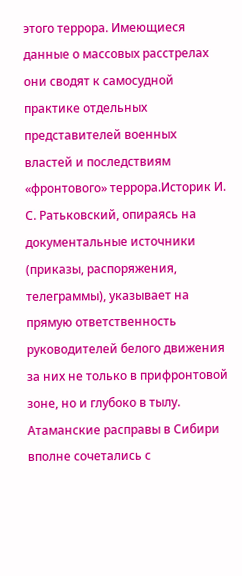этого террора. Имеющиеся данные о массовых расстрелах они сводят к самосудной практике отдельных представителей военных властей и последствиям «фронтового» террора.Историк И. С. Ратьковский, опираясь на документальные источники (приказы, распоряжения, телеграммы), указывает на прямую ответственность руководителей белого движения за них не только в прифронтовой зоне, но и глубоко в тылу. Атаманские расправы в Сибири вполне сочетались с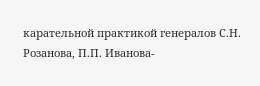карательной практикой генералов С.Н. Розанова, П.П. Иванова-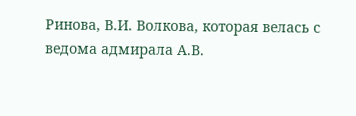Ринова, В.И. Волкова, которая велась с ведома адмирала А.В.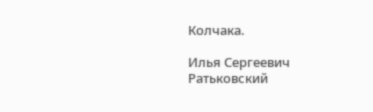Колчака.

Илья Сергеевич Ратьковский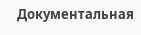Документальная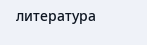литература